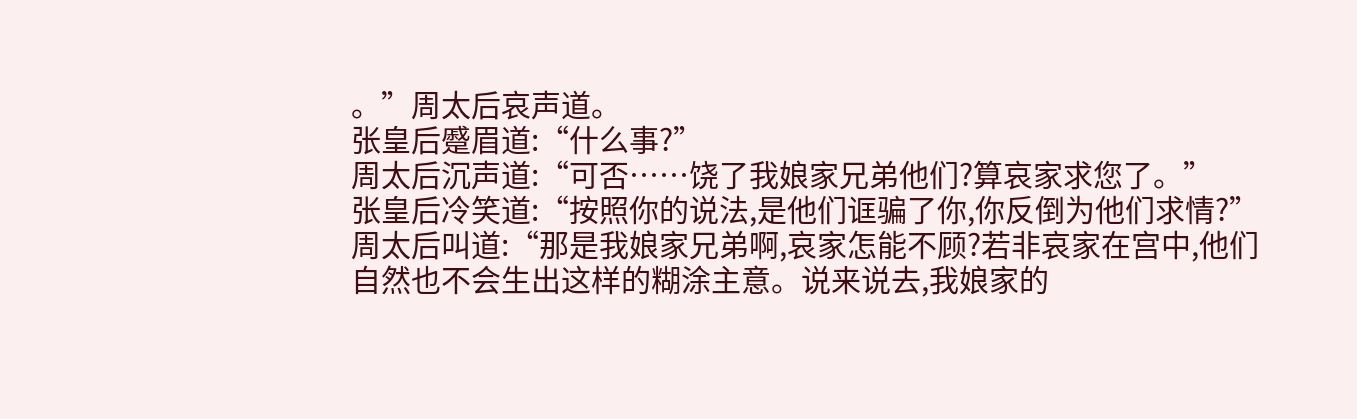。”周太后哀声道。
张皇后蹙眉道:“什么事?”
周太后沉声道:“可否……饶了我娘家兄弟他们?算哀家求您了。”
张皇后冷笑道:“按照你的说法,是他们诓骗了你,你反倒为他们求情?”
周太后叫道:“那是我娘家兄弟啊,哀家怎能不顾?若非哀家在宫中,他们自然也不会生出这样的糊涂主意。说来说去,我娘家的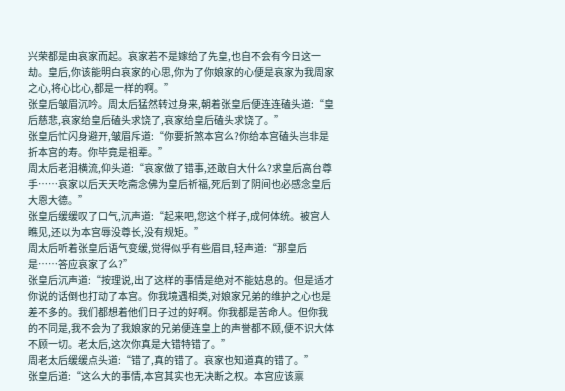兴荣都是由哀家而起。哀家若不是嫁给了先皇,也自不会有今日这一劫。皇后,你该能明白哀家的心思,你为了你娘家的心便是哀家为我周家之心,将心比心,都是一样的啊。”
张皇后皱眉沉吟。周太后猛然转过身来,朝着张皇后便连连磕头道:“皇后慈悲,哀家给皇后磕头求饶了,哀家给皇后磕头求饶了。”
张皇后忙闪身避开,皱眉斥道:“你要折煞本宫么?你给本宫磕头岂非是折本宫的寿。你毕竟是祖辈。”
周太后老泪横流,仰头道:“哀家做了错事,还敢自大什么?求皇后高台尊手……哀家以后天天吃斋念佛为皇后祈福,死后到了阴间也必感念皇后大恩大德。”
张皇后缓缓叹了口气,沉声道:“起来吧,您这个样子,成何体统。被宫人瞧见,还以为本宫辱没尊长,没有规矩。”
周太后听着张皇后语气变缓,觉得似乎有些眉目,轻声道:“那皇后是……答应哀家了么?”
张皇后沉声道:“按理说,出了这样的事情是绝对不能姑息的。但是适才你说的话倒也打动了本宫。你我境遇相类,对娘家兄弟的维护之心也是差不多的。我们都想着他们日子过的好啊。你我都是苦命人。但你我的不同是,我不会为了我娘家的兄弟便连皇上的声誉都不顾,便不识大体不顾一切。老太后,这次你真是大错特错了。”
周老太后缓缓点头道:“错了,真的错了。哀家也知道真的错了。”
张皇后道:“这么大的事情,本宫其实也无决断之权。本宫应该禀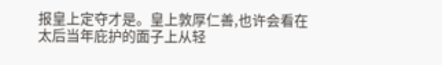报皇上定夺才是。皇上敦厚仁善,也许会看在太后当年庇护的面子上从轻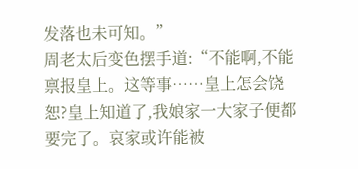发落也未可知。”
周老太后变色摆手道:“不能啊,不能禀报皇上。这等事……皇上怎会饶恕?皇上知道了,我娘家一大家子便都要完了。哀家或许能被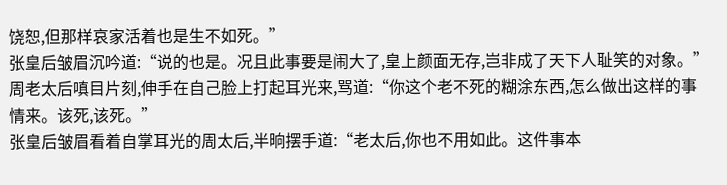饶恕,但那样哀家活着也是生不如死。”
张皇后皱眉沉吟道:“说的也是。况且此事要是闹大了,皇上颜面无存,岂非成了天下人耻笑的对象。”
周老太后嗔目片刻,伸手在自己脸上打起耳光来,骂道:“你这个老不死的糊涂东西,怎么做出这样的事情来。该死,该死。”
张皇后皱眉看着自掌耳光的周太后,半晌摆手道:“老太后,你也不用如此。这件事本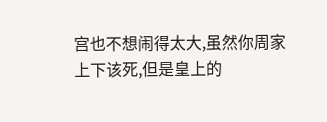宫也不想闹得太大,虽然你周家上下该死,但是皇上的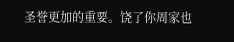圣誉更加的重要。饶了你周家也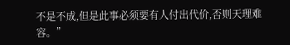不是不成,但是此事必须要有人付出代价,否则天理难容。”